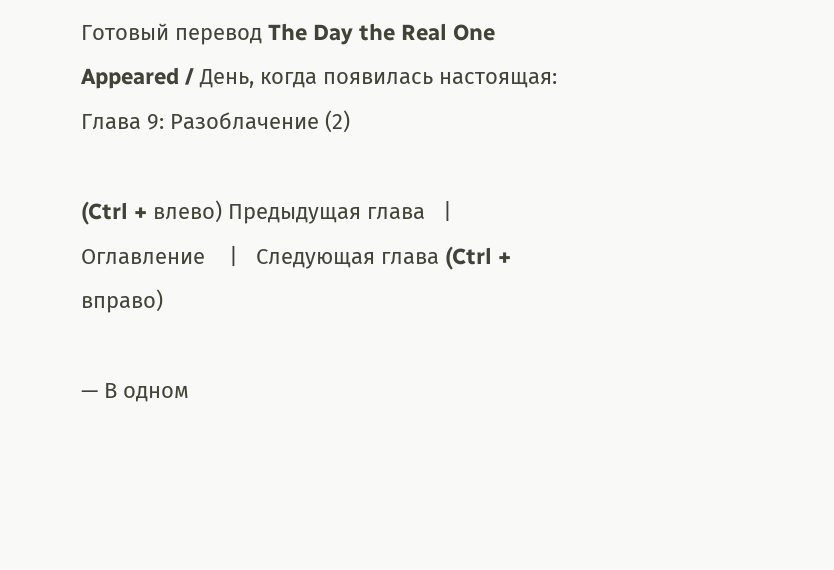Готовый перевод The Day the Real One Appeared / День, когда появилась настоящая: Глава 9: Разоблачение (2)

(Ctrl + влево) Предыдущая глава   |    Оглавление    |   Следующая глава (Ctrl + вправо)

— В одном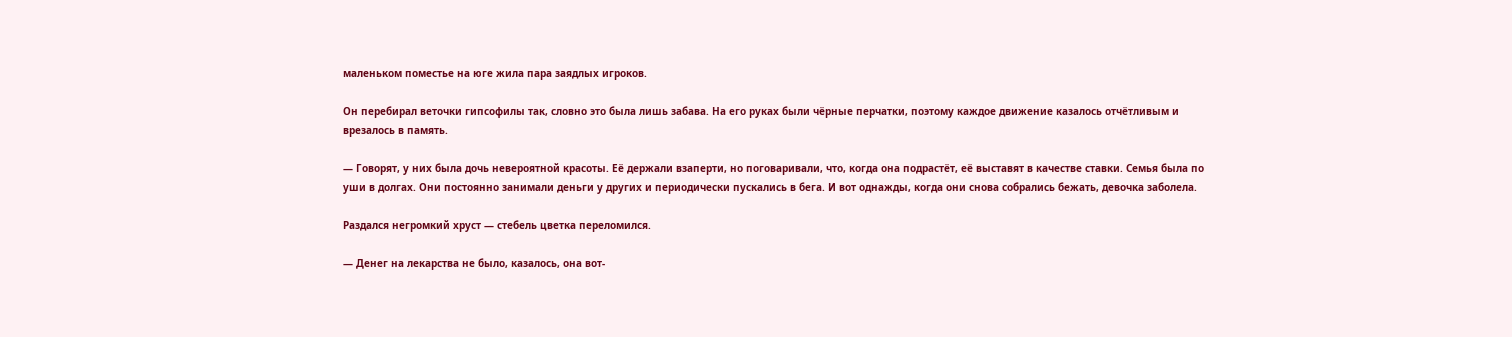маленьком поместье на юге жила пара заядлых игроков.

Он перебирал веточки гипсофилы так, словно это была лишь забава. На его руках были чёрные перчатки, поэтому каждое движение казалось отчётливым и врезалось в память.

— Говорят, у них была дочь невероятной красоты. Её держали взаперти, но поговаривали, что, когда она подрастёт, её выставят в качестве ставки. Семья была по уши в долгах. Они постоянно занимали деньги у других и периодически пускались в бега. И вот однажды, когда они снова собрались бежать, девочка заболела.

Раздался негромкий хруст — стебель цветка переломился.

— Денег на лекарства не было, казалось, она вот-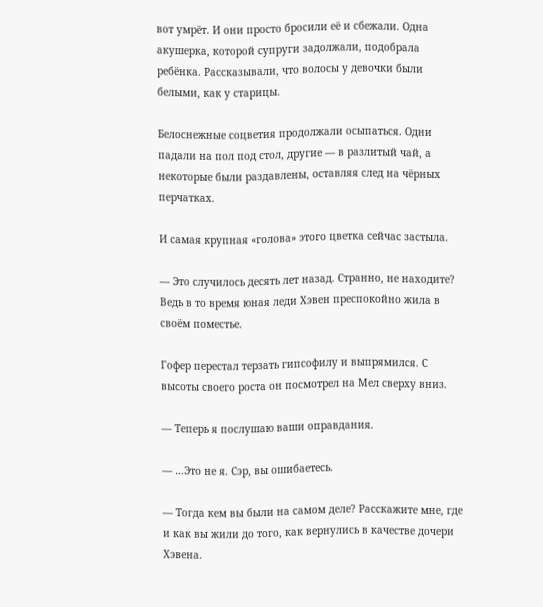вот умрёт. И они просто бросили её и сбежали. Одна акушерка, которой супруги задолжали, подобрала ребёнка. Рассказывали, что волосы у девочки были белыми, как у старицы.

Белоснежные соцветия продолжали осыпаться. Одни падали на пол под стол, другие — в разлитый чай, а некоторые были раздавлены, оставляя след на чёрных перчатках.

И самая крупная «голова» этого цветка сейчас застыла.

— Это случилось десять лет назад. Странно, не находите? Ведь в то время юная леди Хэвен преспокойно жила в своём поместье.

Гофер перестал терзать гипсофилу и выпрямился. С высоты своего роста он посмотрел на Мел сверху вниз.

— Теперь я послушаю ваши оправдания.

— …Это не я. Сэр, вы ошибаетесь.

— Тогда кем вы были на самом деле? Расскажите мне, где и как вы жили до того, как вернулись в качестве дочери Хэвена.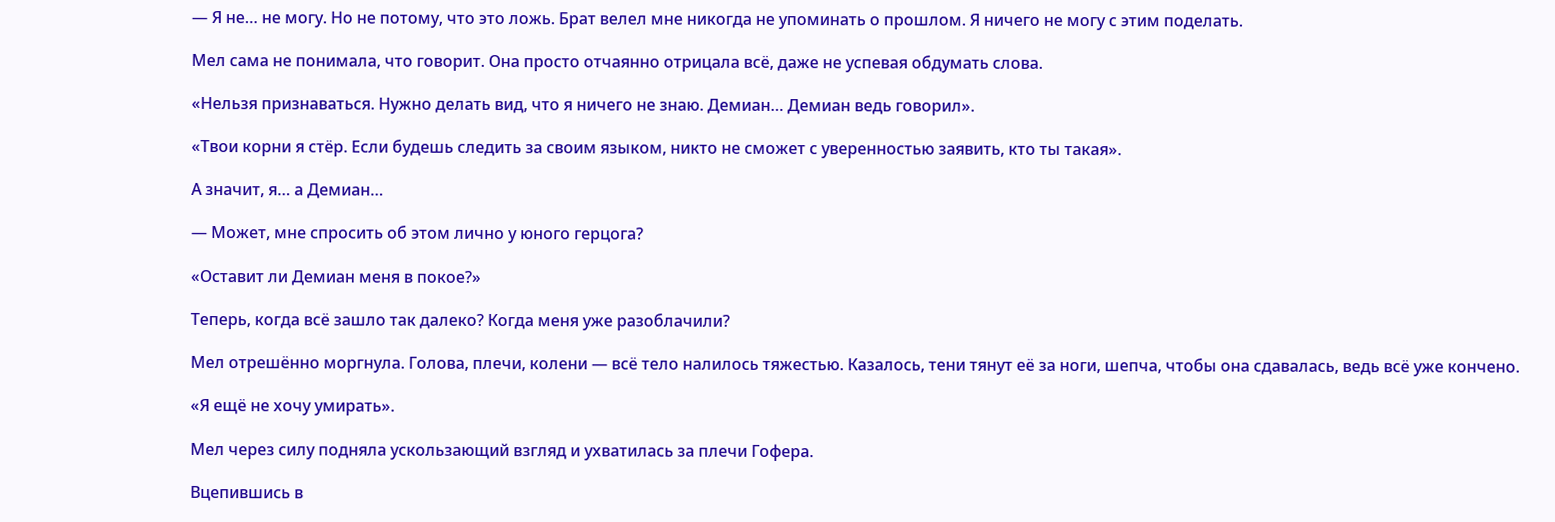— Я не… не могу. Но не потому, что это ложь. Брат велел мне никогда не упоминать о прошлом. Я ничего не могу с этим поделать.

Мел сама не понимала, что говорит. Она просто отчаянно отрицала всё, даже не успевая обдумать слова.

«Нельзя признаваться. Нужно делать вид, что я ничего не знаю. Демиан… Демиан ведь говорил».

«Твои корни я стёр. Если будешь следить за своим языком, никто не сможет с уверенностью заявить, кто ты такая».

А значит, я… а Демиан…

— Может, мне спросить об этом лично у юного герцога?

«Оставит ли Демиан меня в покое?»

Теперь, когда всё зашло так далеко? Когда меня уже разоблачили?

Мел отрешённо моргнула. Голова, плечи, колени — всё тело налилось тяжестью. Казалось, тени тянут её за ноги, шепча, чтобы она сдавалась, ведь всё уже кончено.

«Я ещё не хочу умирать».

Мел через силу подняла ускользающий взгляд и ухватилась за плечи Гофера.

Вцепившись в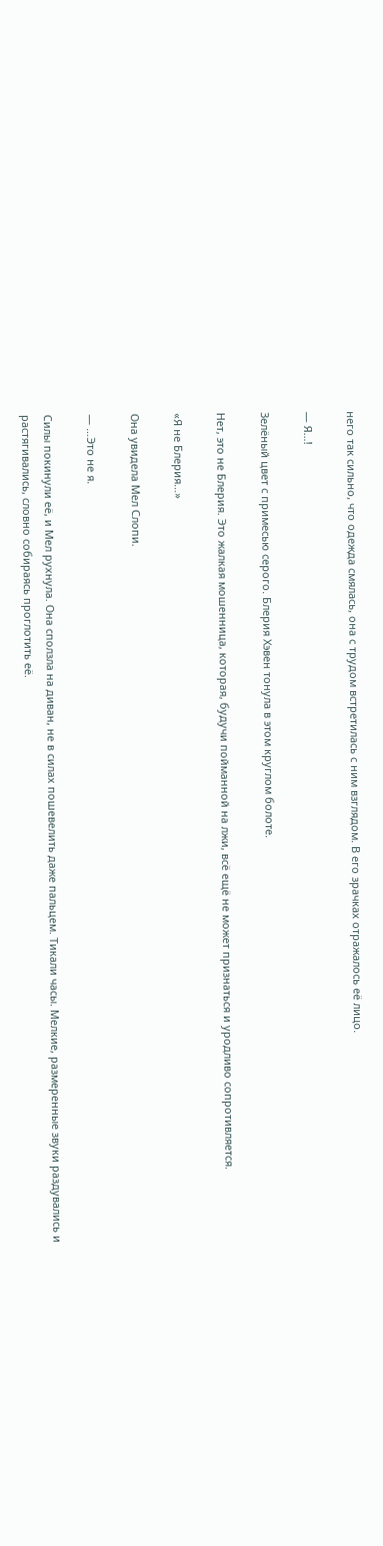него так сильно, что одежда смялась, она с трудом встретилась с ним взглядом. В его зрачках отражалось её лицо.

— Я…!

Зелёный цвет с примесью серого. Блерия Хэвен тонула в этом круглом болоте.

Нет, это не Блерия. Это жалкая мошенница, которая, будучи пойманной на лжи, всё ещё не может признаться и уродливо сопротивляется.

«Я не Блерия…»

Она увидела Мел Слопи.

— …Это не я.

Силы покинули её, и Мел рухнула. Она сползла на диван, не в силах пошевелить даже пальцем. Тикали часы. Мелкие, размеренные звуки раздувались и растягивались, словно собираясь проглотить её.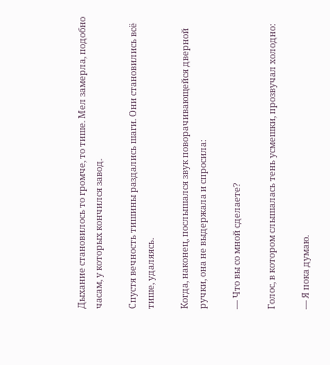Дыхание становилось то громче, то тише. Мел замерла, подобно часам, у которых кончился завод.

Спустя вечность тишины раздались шаги. Они становились всё тише, удаляясь.

Когда, наконец, послышался звук поворачивающейся дверной ручки, она не выдержала и спросила:

— Что вы со мной сделаете?

Голос, в котором слышалась тень усмешки, прозвучал холодно:

— Я пока думаю.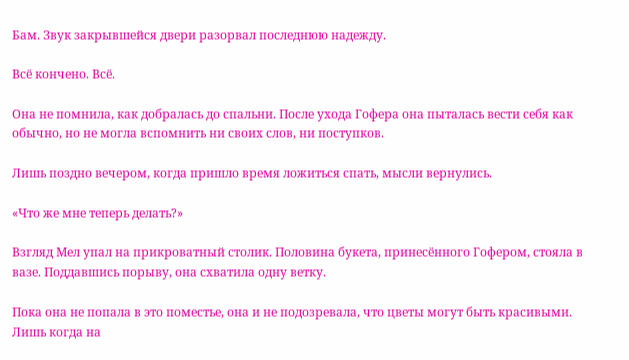Бам. Звук закрывшейся двери разорвал последнюю надежду.

Всё кончено. Всё.

Она не помнила, как добралась до спальни. После ухода Гофера она пыталась вести себя как обычно, но не могла вспомнить ни своих слов, ни поступков.

Лишь поздно вечером, когда пришло время ложиться спать, мысли вернулись.

«Что же мне теперь делать?»

Взгляд Мел упал на прикроватный столик. Половина букета, принесённого Гофером, стояла в вазе. Поддавшись порыву, она схватила одну ветку.

Пока она не попала в это поместье, она и не подозревала, что цветы могут быть красивыми. Лишь когда на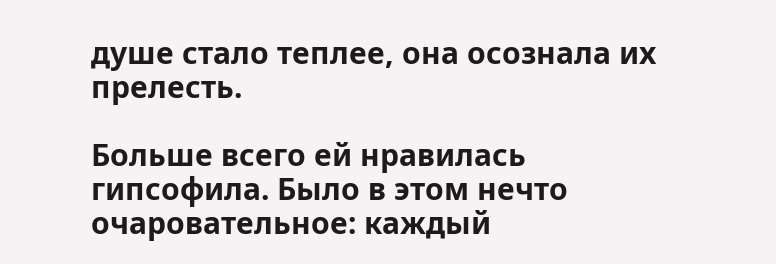душе стало теплее, она осознала их прелесть.

Больше всего ей нравилась гипсофила. Было в этом нечто очаровательное: каждый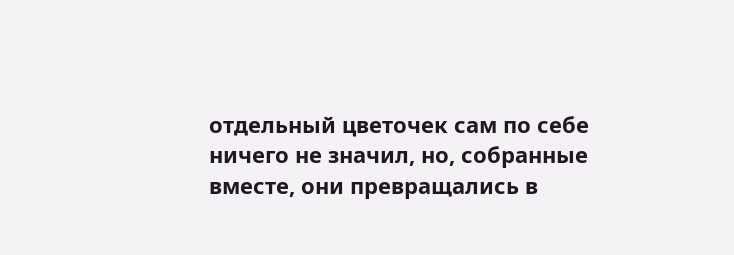отдельный цветочек сам по себе ничего не значил, но, собранные вместе, они превращались в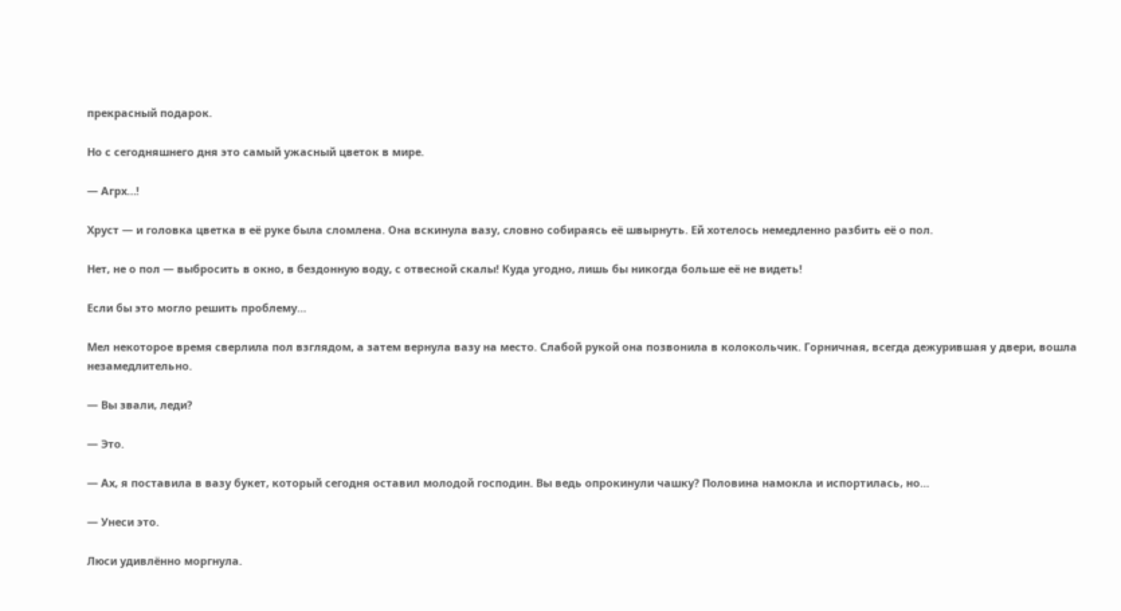прекрасный подарок.

Но с сегодняшнего дня это самый ужасный цветок в мире.

— Агрх…!

Хруст — и головка цветка в её руке была сломлена. Она вскинула вазу, словно собираясь её швырнуть. Ей хотелось немедленно разбить её о пол.

Нет, не о пол — выбросить в окно, в бездонную воду, с отвесной скалы! Куда угодно, лишь бы никогда больше её не видеть!

Если бы это могло решить проблему…

Мел некоторое время сверлила пол взглядом, а затем вернула вазу на место. Слабой рукой она позвонила в колокольчик. Горничная, всегда дежурившая у двери, вошла незамедлительно.

— Вы звали, леди?

— Это.

— Ах, я поставила в вазу букет, который сегодня оставил молодой господин. Вы ведь опрокинули чашку? Половина намокла и испортилась, но…

— Унеси это.

Люси удивлённо моргнула.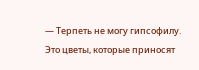— Терпеть не могу гипсофилу. Это цветы, которые приносят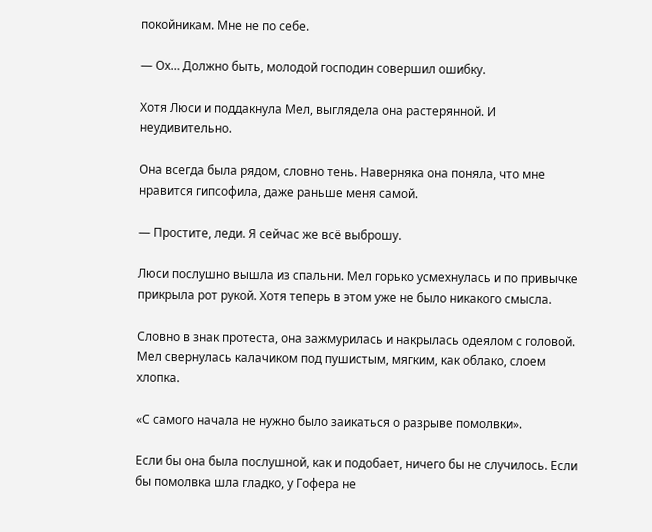покойникам. Мне не по себе.

— Ох… Должно быть, молодой господин совершил ошибку.

Хотя Люси и поддакнула Мел, выглядела она растерянной. И неудивительно.

Она всегда была рядом, словно тень. Наверняка она поняла, что мне нравится гипсофила, даже раньше меня самой.

— Простите, леди. Я сейчас же всё выброшу.

Люси послушно вышла из спальни. Мел горько усмехнулась и по привычке прикрыла рот рукой. Хотя теперь в этом уже не было никакого смысла.

Словно в знак протеста, она зажмурилась и накрылась одеялом с головой. Мел свернулась калачиком под пушистым, мягким, как облако, слоем хлопка.

«С самого начала не нужно было заикаться о разрыве помолвки».

Если бы она была послушной, как и подобает, ничего бы не случилось. Если бы помолвка шла гладко, у Гофера не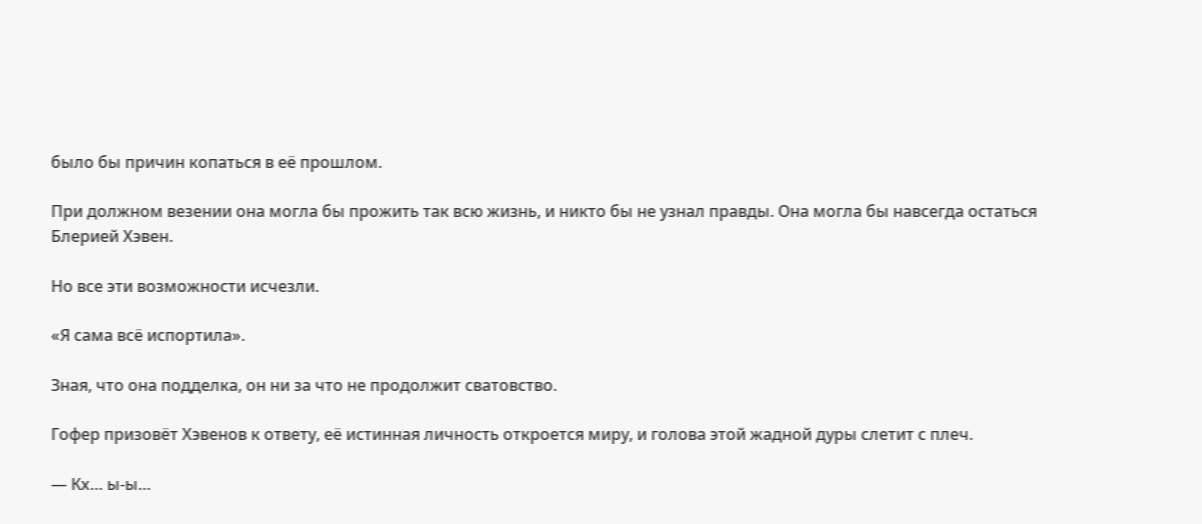было бы причин копаться в её прошлом.

При должном везении она могла бы прожить так всю жизнь, и никто бы не узнал правды. Она могла бы навсегда остаться Блерией Хэвен.

Но все эти возможности исчезли.

«Я сама всё испортила».

Зная, что она подделка, он ни за что не продолжит сватовство.

Гофер призовёт Хэвенов к ответу, её истинная личность откроется миру, и голова этой жадной дуры слетит с плеч.

— Кх… ы-ы…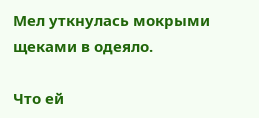Мел уткнулась мокрыми щеками в одеяло.

Что ей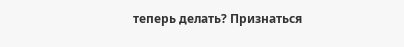теперь делать? Признаться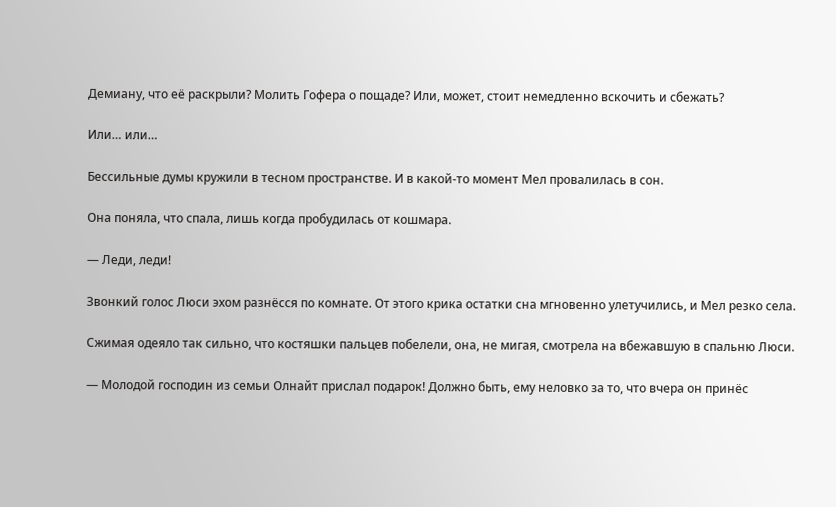Демиану, что её раскрыли? Молить Гофера о пощаде? Или, может, стоит немедленно вскочить и сбежать?

Или… или…

Бессильные думы кружили в тесном пространстве. И в какой-то момент Мел провалилась в сон.

Она поняла, что спала, лишь когда пробудилась от кошмара.

— Леди, леди!

Звонкий голос Люси эхом разнёсся по комнате. От этого крика остатки сна мгновенно улетучились, и Мел резко села.

Сжимая одеяло так сильно, что костяшки пальцев побелели, она, не мигая, смотрела на вбежавшую в спальню Люси.

— Молодой господин из семьи Олнайт прислал подарок! Должно быть, ему неловко за то, что вчера он принёс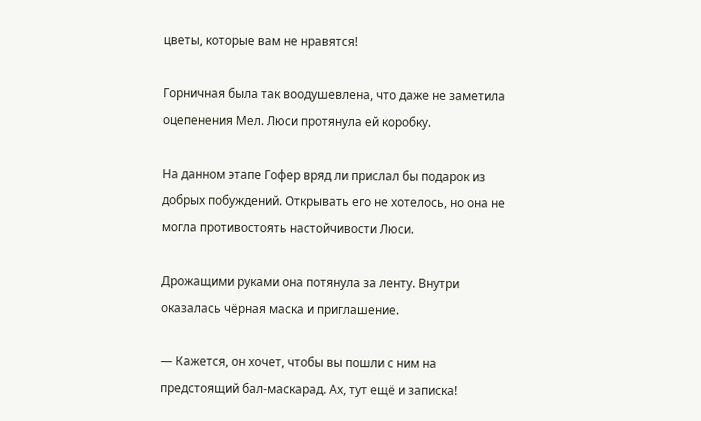цветы, которые вам не нравятся!

Горничная была так воодушевлена, что даже не заметила оцепенения Мел. Люси протянула ей коробку.

На данном этапе Гофер вряд ли прислал бы подарок из добрых побуждений. Открывать его не хотелось, но она не могла противостоять настойчивости Люси.

Дрожащими руками она потянула за ленту. Внутри оказалась чёрная маска и приглашение.

— Кажется, он хочет, чтобы вы пошли с ним на предстоящий бал-маскарад. Ах, тут ещё и записка!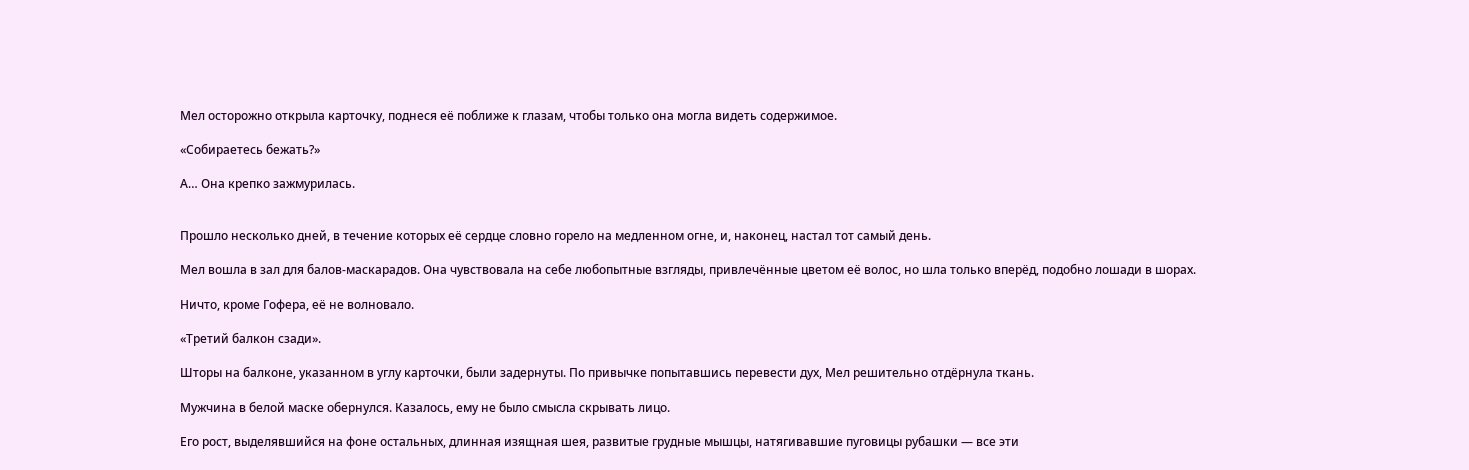Мел осторожно открыла карточку, поднеся её поближе к глазам, чтобы только она могла видеть содержимое.

«Собираетесь бежать?»

А… Она крепко зажмурилась.


Прошло несколько дней, в течение которых её сердце словно горело на медленном огне, и, наконец, настал тот самый день.

Мел вошла в зал для балов-маскарадов. Она чувствовала на себе любопытные взгляды, привлечённые цветом её волос, но шла только вперёд, подобно лошади в шорах.

Ничто, кроме Гофера, её не волновало.

«Третий балкон сзади».

Шторы на балконе, указанном в углу карточки, были задернуты. По привычке попытавшись перевести дух, Мел решительно отдёрнула ткань.

Мужчина в белой маске обернулся. Казалось, ему не было смысла скрывать лицо.

Его рост, выделявшийся на фоне остальных, длинная изящная шея, развитые грудные мышцы, натягивавшие пуговицы рубашки — все эти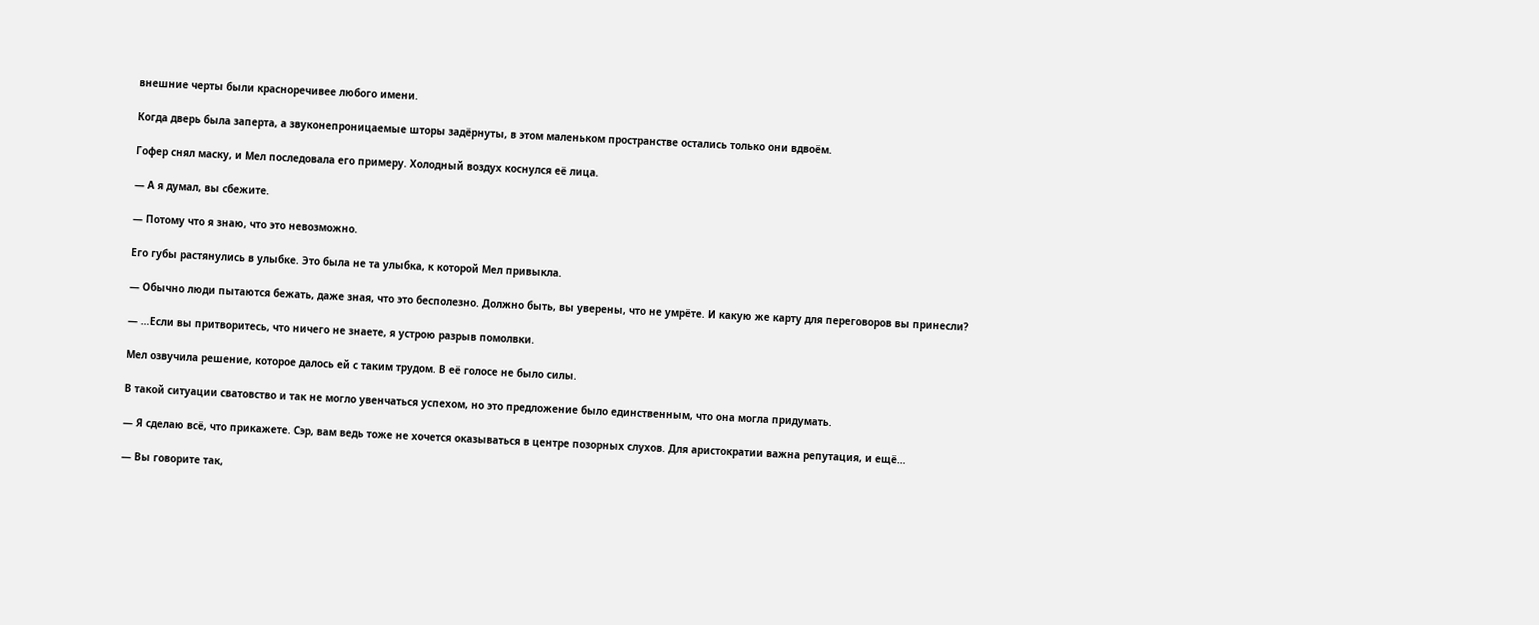внешние черты были красноречивее любого имени.

Когда дверь была заперта, а звуконепроницаемые шторы задёрнуты, в этом маленьком пространстве остались только они вдвоём.

Гофер снял маску, и Мел последовала его примеру. Холодный воздух коснулся её лица.

— А я думал, вы сбежите.

— Потому что я знаю, что это невозможно.

Его губы растянулись в улыбке. Это была не та улыбка, к которой Мел привыкла.

— Обычно люди пытаются бежать, даже зная, что это бесполезно. Должно быть, вы уверены, что не умрёте. И какую же карту для переговоров вы принесли?

— …Если вы притворитесь, что ничего не знаете, я устрою разрыв помолвки.

Мел озвучила решение, которое далось ей с таким трудом. В её голосе не было силы.

В такой ситуации сватовство и так не могло увенчаться успехом, но это предложение было единственным, что она могла придумать.

— Я сделаю всё, что прикажете. Сэр, вам ведь тоже не хочется оказываться в центре позорных слухов. Для аристократии важна репутация, и ещё…

— Вы говорите так,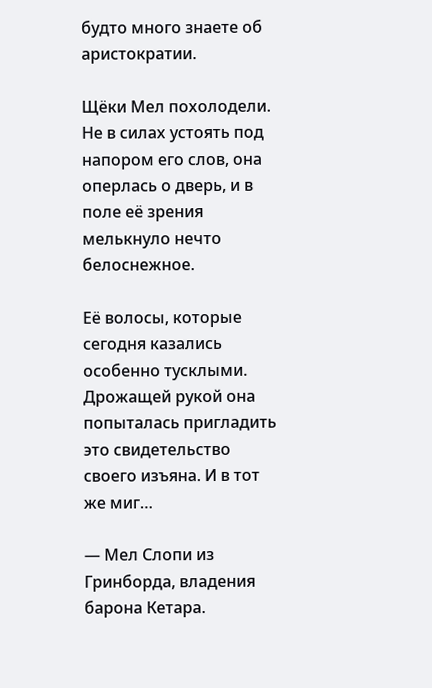будто много знаете об аристократии.

Щёки Мел похолодели. Не в силах устоять под напором его слов, она оперлась о дверь, и в поле её зрения мелькнуло нечто белоснежное.

Её волосы, которые сегодня казались особенно тусклыми. Дрожащей рукой она попыталась пригладить это свидетельство своего изъяна. И в тот же миг…

— Мел Слопи из Гринборда, владения барона Кетара.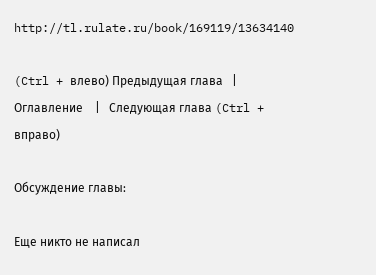http://tl.rulate.ru/book/169119/13634140

(Ctrl + влево) Предыдущая глава   |    Оглавление    |   Следующая глава (Ctrl + вправо)

Обсуждение главы:

Еще никто не написал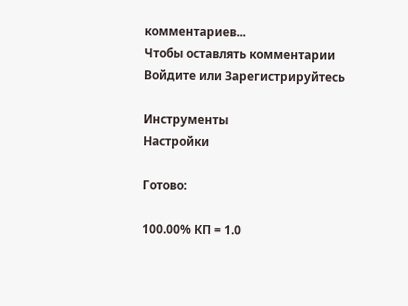комментариев...
Чтобы оставлять комментарии Войдите или Зарегистрируйтесь

Инструменты
Настройки

Готово:

100.00% КП = 1.0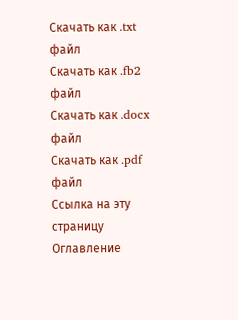Скачать как .txt файл
Скачать как .fb2 файл
Скачать как .docx файл
Скачать как .pdf файл
Ссылка на эту страницу
Оглавление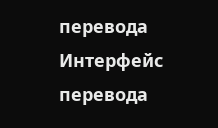перевода
Интерфейс перевода